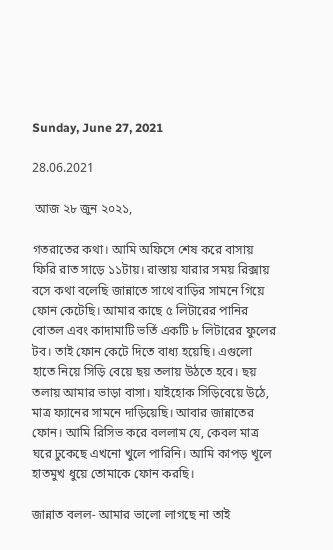Sunday, June 27, 2021

28.06.2021

 আজ ২৮ জুন ২০২১,

গতরাতের কথা। আমি অফিসে শেষ করে বাসায় ফিরি রাত সাড়ে ১১টায়। রাস্তায় যারার সময় রিক্সায় বসে কথা বলেছি জান্নাতে সাথে বাড়ির সামনে গিয়ে ফোন কেটেছি। আমার কাছে ৫ লিটারের পানির বোতল এবং কাদামাটি ভর্তি একটি ৮ লিটারের ফুলের টব। তাই ফোন কেটে দিতে বাধ্য হয়েছি। এগুলো হাতে নিয়ে সিড়ি বেয়ে ছয় তলায় উঠতে হবে। ছয় তলায় আমার ভাড়া বাসা। যাইহোক সিড়িবেয়ে উঠে, মাত্র ফ্যানের সামনে দাড়িয়েছি। আবার জান্নাতের ফোন। আমি রিসিভ করে বললাম যে, কেবল মাত্র ঘরে ঢুকেছে এখনো খুলে পারিনি। আমি কাপড় খূলে হাতমুখ ধুয়ে তোমাকে ফোন করছি।

জান্নাত বলল- আমার ভালো লাগছে না তাই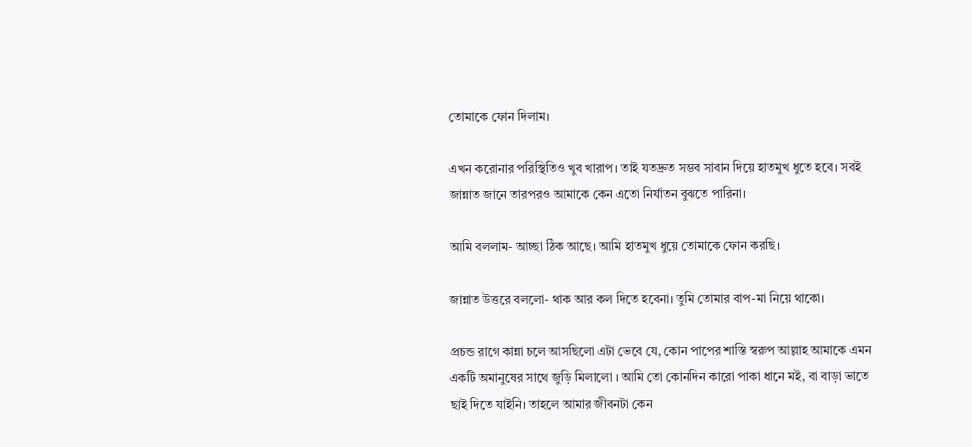তোমাকে ফোন দিলাম।

এখন করোনার পরিস্থিতিও খুব খারাপ। তাই যতদ্রুত সম্ভব সাবান দিয়ে হাতমুখ ধুতে হবে। সবই জান্নাত জানে তারপরও আমাকে কেন এতো নির্যাতন বুঝতে পারিনা।

আমি বললাম- আচ্ছা ঠিক আছে। আমি হাতমুখ ধুয়ে তোমাকে ফোন করছি।

জান্নাত উত্তরে বললো- থাক আর কল দিতে হবেনা। তুমি তোমার বাপ-মা নিয়ে থাকো।

প্রচন্ড রাগে কান্না চলে আসছিলো এটা ভেবে যে, কোন পাপের শাস্তি স্বরুপ আল্লাহ আমাকে এমন একটি অমানুষের সাথে জুড়ি মিলালো । আমি তো কোনদিন কারো পাকা ধানে মই, বা বাড়া ভাতে ছাই দিতে যাইনি। তাহলে আমার জীবনটা কেন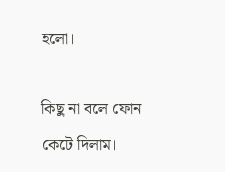হলো।

কিছু না বলে ফোন কেটে দিলাম।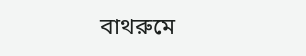বাথরুমে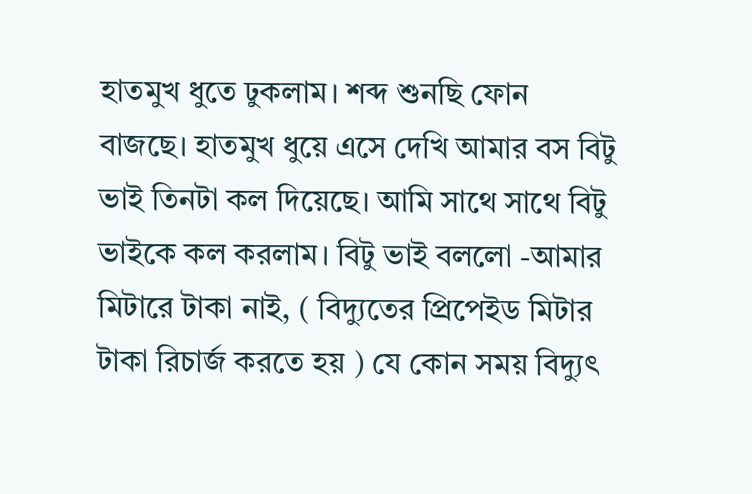হাতমুখ ধুতে ঢুকলাম। শব্দ শুনছি ফোন বাজছে। হাতমুখ ধুয়ে এসে দেখি আমার বস বিটু ভাই তিনটা কল দিয়েছে। আমি সাথে সাথে বিটু ভাইকে কল করলাম। বিটু ভাই বললো -আমার মিটারে টাকা নাই, ( বিদ্যুতের প্রিপেইড মিটার টাকা রিচার্জ করতে হয় ) যে কোন সময় বিদ্যুৎ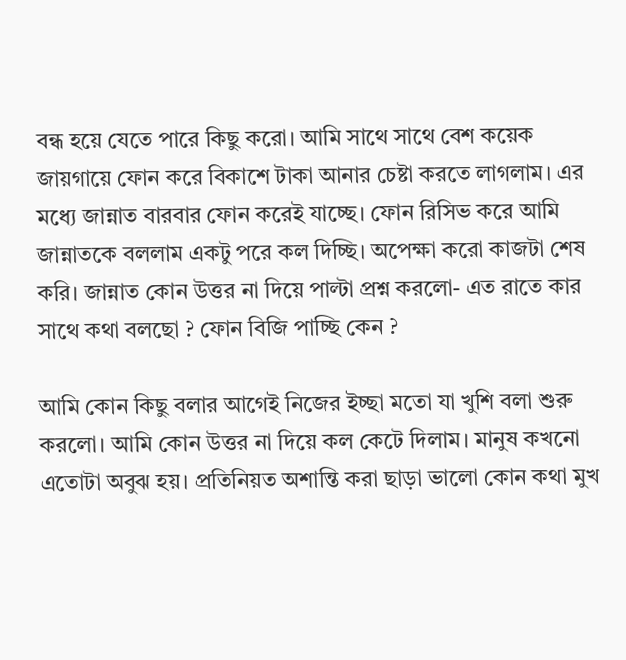বন্ধ হয়ে যেতে পারে কিছু করো। আমি সাথে সাথে বেশ কয়েক জায়গায়ে ফোন করে বিকাশে টাকা আনার চেষ্টা করতে লাগলাম। এর মধ্যে জান্নাত বারবার ফোন করেই যাচ্ছে। ফোন রিসিভ করে আমি জান্নাতকে বললাম একটু পরে কল দিচ্ছি। অপেক্ষা করো কাজটা শেষ করি। জান্নাত কোন উত্তর না দিয়ে পাল্টা প্রশ্ন করলো- এত রাতে কার সাথে কথা বলছো ? ফোন বিজি পাচ্ছি কেন ?

আমি কোন কিছু বলার আগেই নিজের ইচ্ছা মতো যা খুশি বলা শুরু করলো। আমি কোন উত্তর না দিয়ে কল কেটে দিলাম। মানুষ কখনো এতোটা অবুঝ হয়। প্রতিনিয়ত অশান্তি করা ছাড়া ভালো কোন কথা মুখ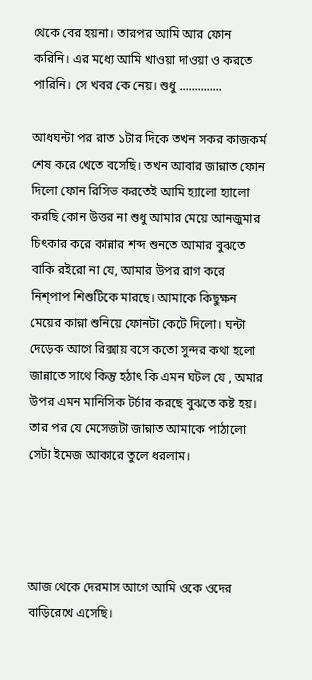থেকে বের হয়না। তারপর আমি আর ফোন করিনি। এর মধ্যে আমি খাওয়া দাওয়া ও করতে পারিনি। সে খবর কে নেয়। শুধু ..............

আধঘন্টা পর রাত ১টার দিকে তখন সকর কাজকর্ম শেষ করে খেতে বসেছি। তখন আবার জান্নাত ফোন দিলো ফোন রিসিভ করতেই আমি হ্যালো হ্যালো করছি কোন উত্তর না শুধু আমার মেয়ে আনজুমার চিৎকার করে কান্নার শব্দ শুনতে আমার বুঝতে বাকি রইরো না যে, আমার উপর রাগ করে নিশ্পাপ শিশুটিকে মারছে। আমাকে কিছুক্ষন মেয়ের কান্না শুনিয়ে ফোনটা কেটে দিলো। ঘন্টা দেড়েক আগে রিক্সায় বসে কতো সুন্দর কথা হলো জান্নাতে সাথে কিন্তু হঠাৎ কি এমন ঘটল যে , অমার উপর এমন মানিসিক টর্চার করছে বুঝতে কষ্ট হয়। তার পর যে মেসেজটা জান্নাত আমাকে পাঠালো সেটা ইমেজ আকারে তুলে ধরলাম।




আজ থেকে দেরমাস আগে আমি ওকে ওদের বাড়িরেখে এসেছি।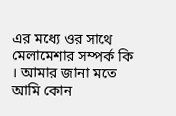এর মধ্যে ওর সাথে মেলামেশার সম্পর্ক কি । আমার জানা মতে আমি কোন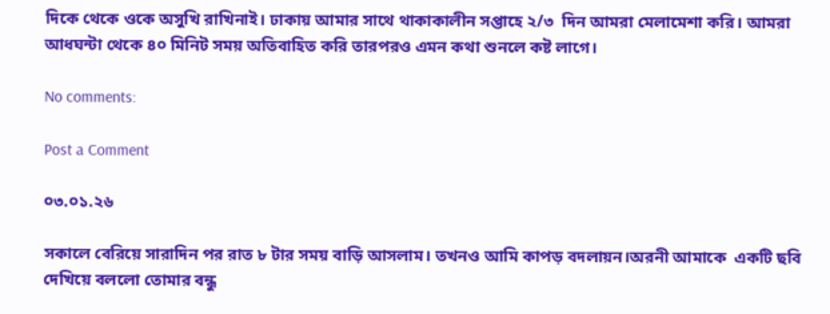দিকে থেকে ওকে অসুখি রাখিনাই। ঢাকায় আমার সাথে থাকাকালীন সপ্তাহে ২/৩  দিন আমরা মেলামেশা করি। আমরা আধঘন্টা থেকে ৪০ মিনিট সময় অতিবাহিত করি তারপরও এমন কথা শুনলে কষ্ট লাগে।

No comments:

Post a Comment

০৩.০১.২৬

সকালে বেরিয়ে সারাদিন পর রাত ৮ টার সময় বাড়ি আসলাম। তখনও আমি কাপড় বদলায়ন।অরনী আমাকে  একটি ছবি দেখিয়ে বললো তোমার বন্ধু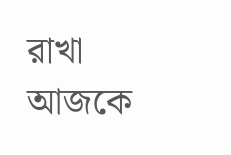রাখা আজকে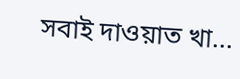সবাই দাওয়াত খা...